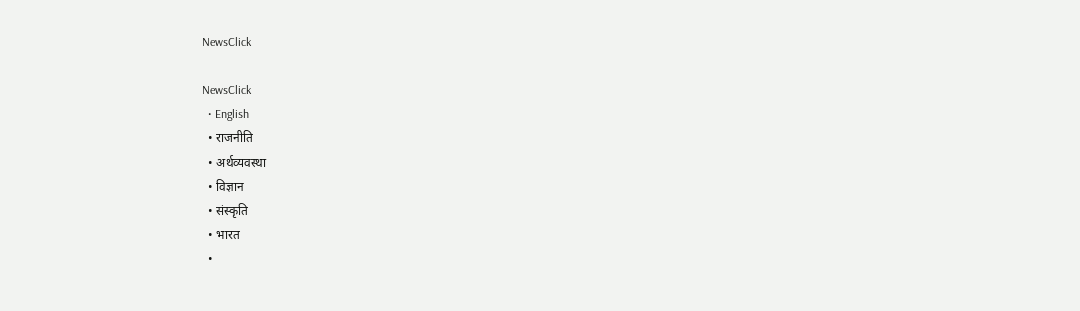NewsClick

NewsClick
  • English
  • राजनीति
  • अर्थव्यवस्था
  • विज्ञान
  • संस्कृति
  • भारत
  •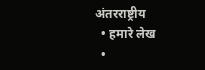अंतरराष्ट्रीय
  • हमारे लेख
  •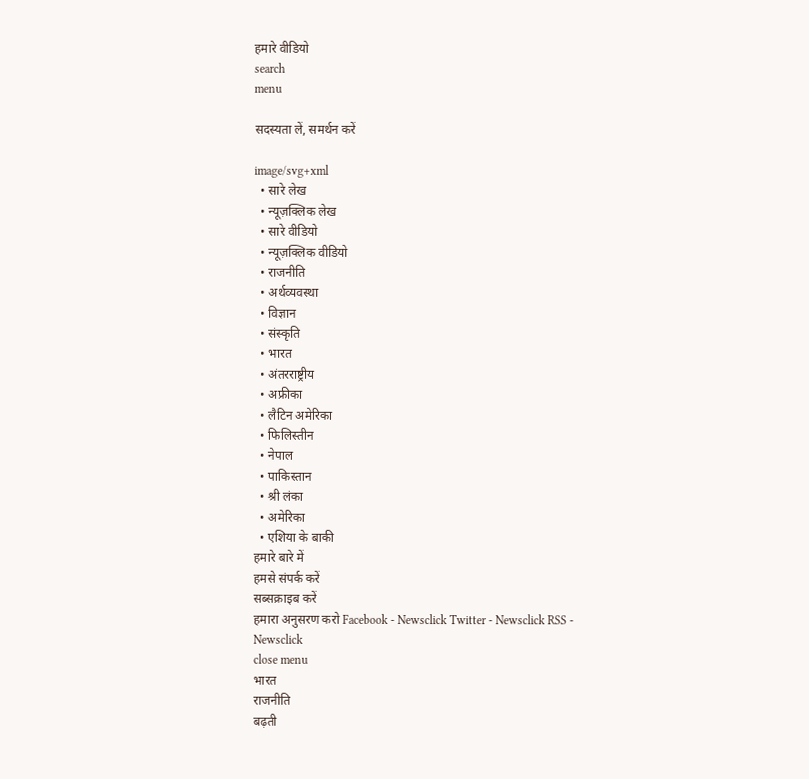हमारे वीडियो
search
menu

सदस्यता लें, समर्थन करें

image/svg+xml
  • सारे लेख
  • न्यूज़क्लिक लेख
  • सारे वीडियो
  • न्यूज़क्लिक वीडियो
  • राजनीति
  • अर्थव्यवस्था
  • विज्ञान
  • संस्कृति
  • भारत
  • अंतरराष्ट्रीय
  • अफ्रीका
  • लैटिन अमेरिका
  • फिलिस्तीन
  • नेपाल
  • पाकिस्तान
  • श्री लंका
  • अमेरिका
  • एशिया के बाकी
हमारे बारे में
हमसे संपर्क करें
सब्सक्राइब करें
हमारा अनुसरण करो Facebook - Newsclick Twitter - Newsclick RSS - Newsclick
close menu
भारत
राजनीति
बढ़ती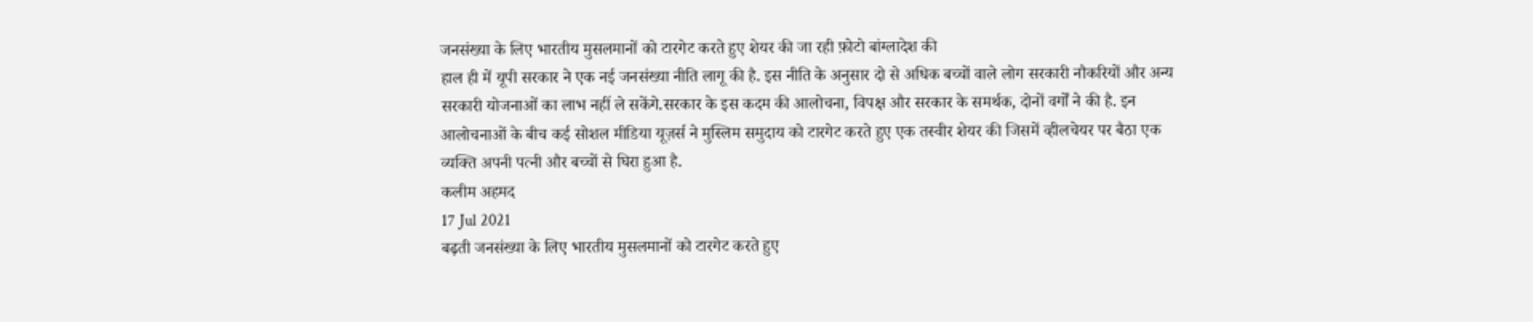जनसंख्या के लिए भारतीय मुसलमानों को टारगेट करते हुए शेयर की जा रही फ़ोटो बांग्लादेश की
हाल ही में यूपी सरकार ने एक नई जनसंख्या नीति लागू की है. इस नीति के अनुसार दो से अधिक बच्चों वाले लोग सरकारी नौकरियों और अन्य सरकारी योजनाओं का लाभ नहीं ले सकेंगे.सरकार के इस कदम की आलोचना, विपक्ष और सरकार के समर्थक, दोनों वर्गों ने की है. इन आलोचनाओं के बीच कई सोशल मीडिया यूज़र्स ने मुस्लिम समुदाय को टारगेट करते हुए एक तस्वीर शेयर की जिसमें व्हीलचेयर पर बैठा एक व्यक्ति अपनी पत्नी और बच्चों से घिरा हुआ है.
कलीम अहमद
17 Jul 2021
बढ़ती जनसंख्या के लिए भारतीय मुसलमानों को टारगेट करते हुए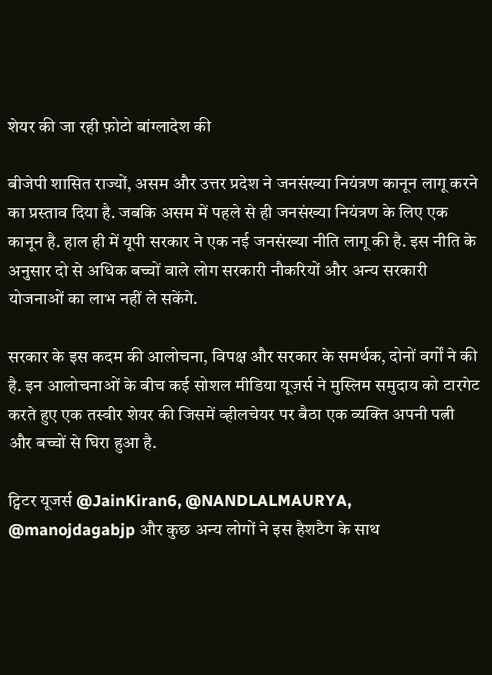शेयर की जा रही फ़ोटो बांग्लादेश की

बीजेपी शासित राज्यों, असम और उत्तर प्रदेश ने जनसंख्या नियंत्रण कानून लागू करने का प्रस्ताव दिया है. जबकि असम में पहले से ही जनसंख्या नियंत्रण के लिए एक कानून है. हाल ही में यूपी सरकार ने एक नई जनसंख्या नीति लागू की है. इस नीति के अनुसार दो से अधिक बच्चों वाले लोग सरकारी नौकरियों और अन्य सरकारी योजनाओं का लाभ नहीं ले सकेंगे.

सरकार के इस कदम की आलोचना, विपक्ष और सरकार के समर्थक, दोनों वर्गों ने की है. इन आलोचनाओं के बीच कई सोशल मीडिया यूज़र्स ने मुस्लिम समुदाय को टारगेट करते हुए एक तस्वीर शेयर की जिसमें व्हीलचेयर पर बैठा एक व्यक्ति अपनी पत्नी और बच्चों से घिरा हुआ है.

ट्विटर यूजर्स @JainKiran6, @NANDLALMAURYA, @manojdagabjp और कुछ अन्य लोगों ने इस हैशटैग के साथ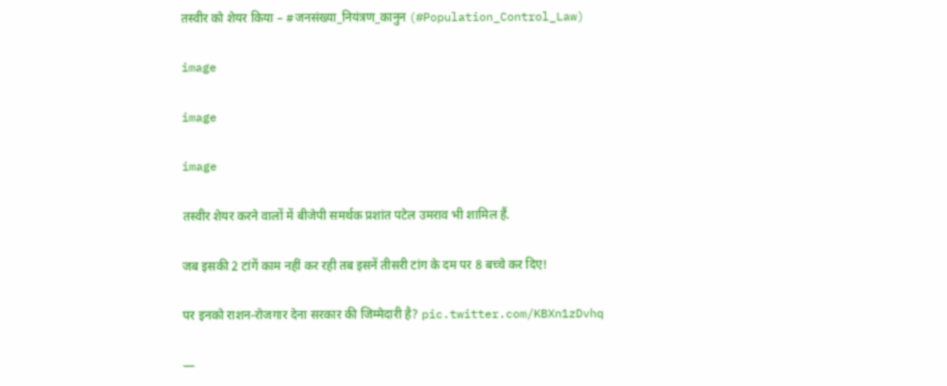तस्वीर को शेयर किया – #जनसंख्या_नियंत्रण_कानुन (#Population_Control_Law)

image

image

image

तस्वीर शेयर करने वालों में बीजेपी समर्थक प्रशांत पटेल उमराव भी शामिल हैं.

जब इसकी 2 टांगें काम नहीं कर रही तब इसनें तीसरी टांग के दम पर 8 बच्चे कर दिए!

पर इनको राशन-रोजगार देना सरकार की जिम्मेदारी है? pic.twitter.com/KBXn1zDvhq

—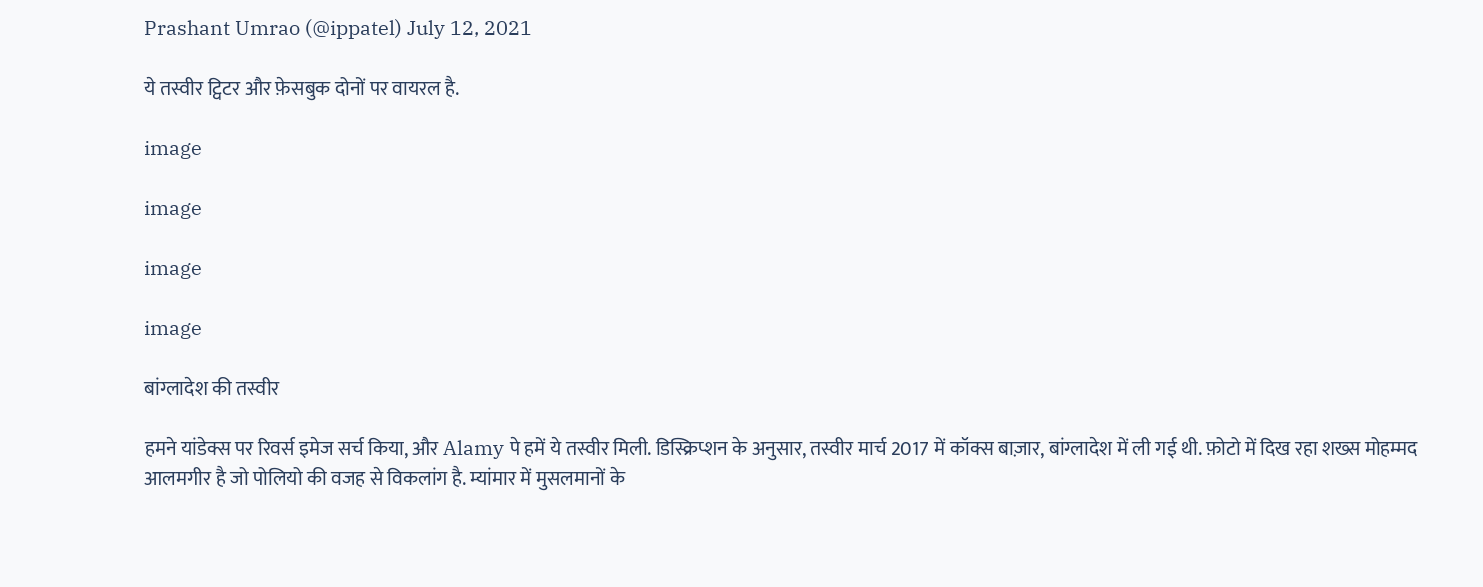Prashant Umrao (@ippatel) July 12, 2021

ये तस्वीर ट्विटर और फ़ेसबुक दोनों पर वायरल है.

image

image

image

image

बांग्लादेश की तस्वीर

हमने यांडेक्स पर रिवर्स इमेज सर्च किया, और Alamy पे हमें ये तस्वीर मिली. डिस्क्रिप्शन के अनुसार, तस्वीर मार्च 2017 में कॉक्स बाज़ार, बांग्लादेश में ली गई थी. फ़ोटो में दिख रहा शख्स मोहम्मद आलमगीर है जो पोलियो की वजह से विकलांग है. म्यांमार में मुसलमानों के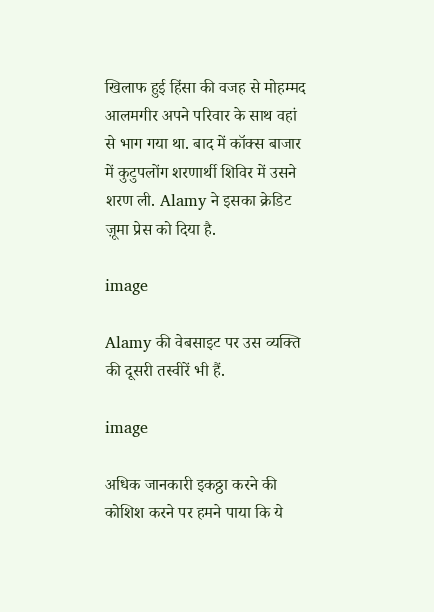खिलाफ हुई हिंसा की वजह से मोहम्मद आलमगीर अपने परिवार के साथ वहां से भाग गया था. बाद में कॉक्स बाजार में कुटुपलोंग शरणार्थी शिविर में उसने शरण ली. Alamy ने इसका क्रेडिट ज़ूमा प्रेस को दिया है.

image

Alamy की वेबसाइट पर उस व्यक्ति की दूसरी तस्वीरें भी हैं.

image

अधिक जानकारी इकठ्ठा करने की कोशिश करने पर हमने पाया कि ये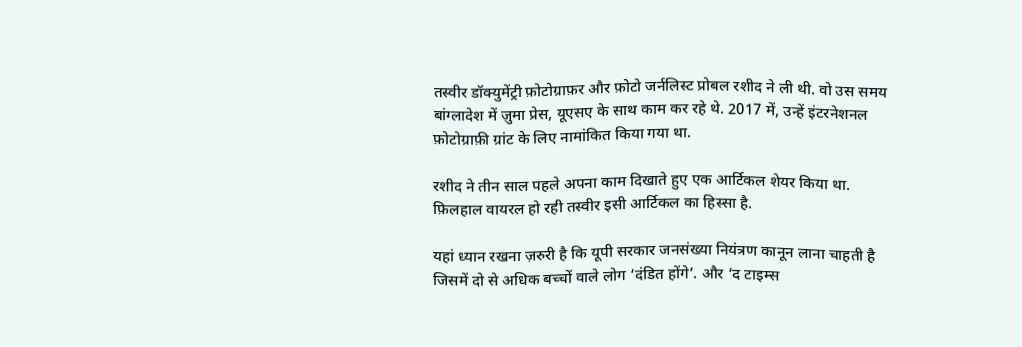तस्वीर डॉक्युमेंट्री फ़ोटोग्राफ़र और फ़ोटो जर्नलिस्ट प्रोबल रशीद ने ली थी. वो उस समय बांग्लादेश में ज़ुमा प्रेस, यूएसए के साथ काम कर रहे थे. 2017 में, उन्हें इंटरनेशनल फ़ोटोग्राफ़ी ग्रांट के लिए नामांकित किया गया था.

रशीद ने तीन साल पहले अपना काम दिखाते हुए एक आर्टिकल शेयर किया था. फ़िलहाल वायरल हो रही तस्वीर इसी आर्टिकल का हिस्सा है.

यहां ध्यान रखना ज़रुरी है कि यूपी सरकार जनसंख्या नियंत्रण कानून लाना चाहती है जिसमें दो से अधिक बच्चों वाले लोग ‘दंडित होंगे’. और ‘द टाइम्स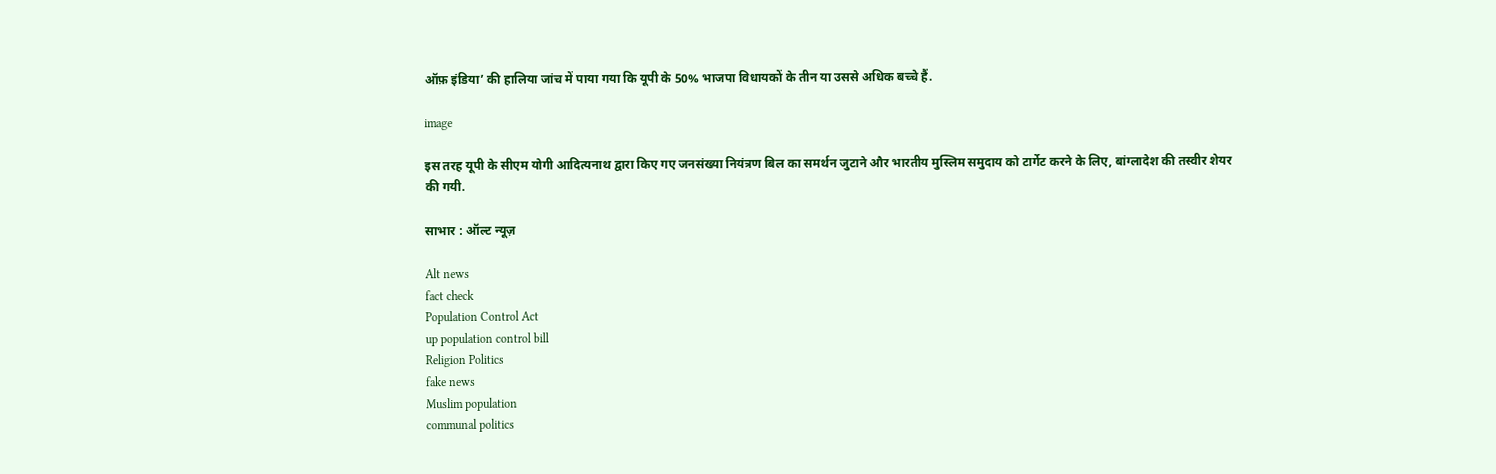ऑफ़ इंडिया’ की हालिया जांच में पाया गया कि यूपी के 50% भाजपा विधायकों के तीन या उससे अधिक बच्चे हैं.

image

इस तरह यूपी के सीएम योगी आदित्यनाथ द्वारा किए गए जनसंख्या नियंत्रण बिल का समर्थन जुटाने और भारतीय मुस्लिम समुदाय को टार्गेट करने के लिए, बांग्लादेश की तस्वीर शेयर की गयी.

साभार : ऑल्ट न्यूज़

Alt news
fact check
Population Control Act
up population control bill
Religion Politics
fake news
Muslim population
communal politics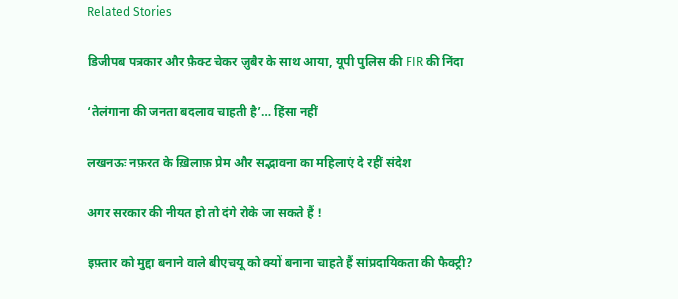Related Stories

डिजीपब पत्रकार और फ़ैक्ट चेकर ज़ुबैर के साथ आया, यूपी पुलिस की FIR की निंदा

‘तेलंगाना की जनता बदलाव चाहती है’… हिंसा नहीं

लखनऊः नफ़रत के ख़िलाफ़ प्रेम और सद्भावना का महिलाएं दे रहीं संदेश

अगर सरकार की नीयत हो तो दंगे रोके जा सकते हैं !

इफ़्तार को मुद्दा बनाने वाले बीएचयू को क्यों बनाना चाहते हैं सांप्रदायिकता की फैक्ट्री?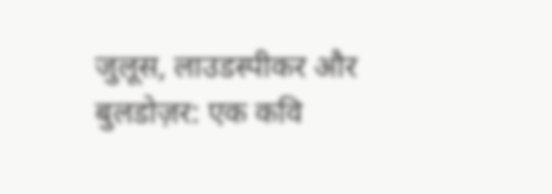जुलूस, लाउडस्पीकर और बुलडोज़र: एक कवि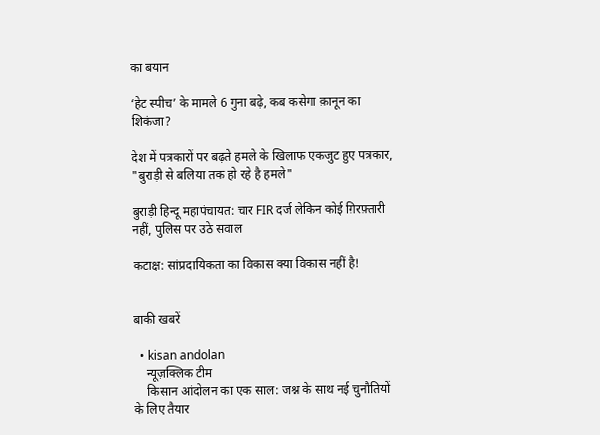का बयान

‘हेट स्पीच’ के मामले 6 गुना बढ़े, कब कसेगा क़ानून का शिकंजा?

देश में पत्रकारों पर बढ़ते हमले के खिलाफ एकजुट हुए पत्रकार, "बुराड़ी से बलिया तक हो रहे है हमले"

बुराड़ी हिन्दू महापंचायत: चार FIR दर्ज लेकिन कोई ग़िरफ़्तारी नहीं, पुलिस पर उठे सवाल

कटाक्ष: सांप्रदायिकता का विकास क्या विकास नहीं है!


बाकी खबरें

  • kisan andolan
    न्यूज़क्लिक टीम
    किसान आंदोलन का एक साल: जश्न के साथ नई चुनौतियों के लिए तैयार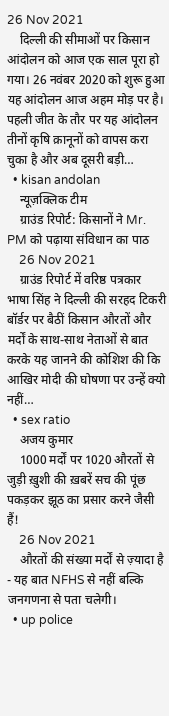26 Nov 2021
    दिल्ली की सीमाओं पर किसान आंदोलन को आज एक साल पूरा हो गया। 26 नवंबर 2020 को शुरू हुआ यह आंदोलन आज अहम मोड़ पर है। पहली जीत के तौर पर यह आंदोलन तीनों कृषि क़ानूनों को वापस करा चुका है और अब दूसरी बड़ी…
  • kisan andolan
    न्यूज़क्लिक टीम
    ग्राउंड रिपोर्ट: किसानों ने Mr. PM को पढ़ाया संविधान का पाठ
    26 Nov 2021
    ग्राउंड रिपोर्ट में वरिष्ठ पत्रकार भाषा सिंह ने दिल्ली की सरहद टिकरी बॉर्डर पर बैठीं किसान औरतों और मर्दों के साथ-साथ नेताओं से बात करके यह जानने की कोशिश की कि आखिर मोदी की घोषणा पर उन्हें क्यो नहीं…
  • sex ratio
    अजय कुमार
    1000 मर्दों पर 1020 औरतों से जुड़ी ख़ुशी की ख़बरें सच की पूंछ पकड़कर झूठ का प्रसार करने जैसी हैं!
    26 Nov 2021
    औरतों की संख्या मर्दों से ज़्यादा है - यह बात NFHS से नहीं बल्कि जनगणना से पता चलेगी।
  • up police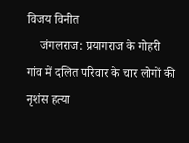विजय विनीत
    जंगलराज: प्रयागराज के गोहरी गांव में दलित परिवार के चार लोगों की नृशंस हत्या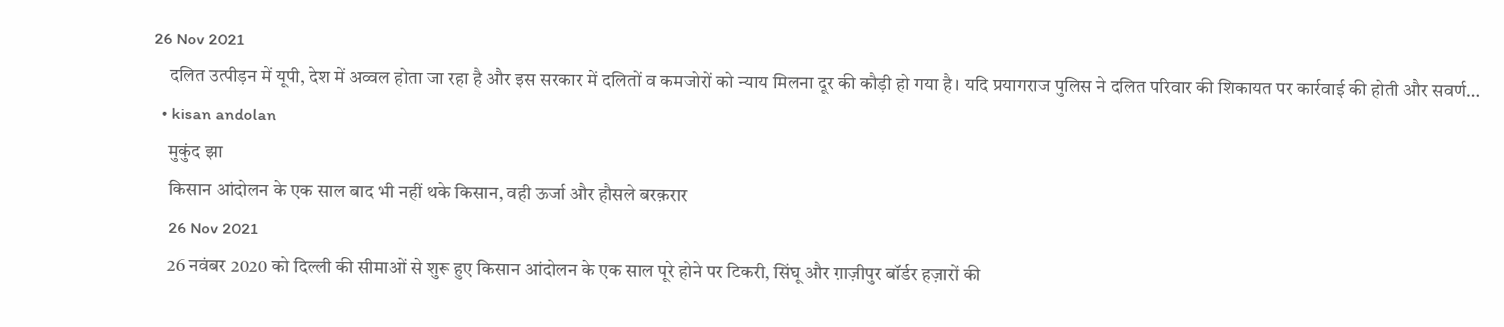26 Nov 2021
    दलित उत्पीड़न में यूपी, देश में अव्वल होता जा रहा है और इस सरकार में दलितों व कमजोरों को न्याय मिलना दूर की कौड़ी हो गया है। यदि प्रयागराज पुलिस ने दलित परिवार की शिकायत पर कार्रवाई की होती और सवर्ण…
  • kisan andolan
    मुकुंद झा
    किसान आंदोलन के एक साल बाद भी नहीं थके किसान, वही ऊर्जा और हौसले बरक़रार
    26 Nov 2021
    26 नवंबर 2020 को दिल्ली की सीमाओं से शुरू हुए किसान आंदोलन के एक साल पूरे होने पर टिकरी, सिंघू और ग़ाज़ीपुर बॉर्डर हज़ारों की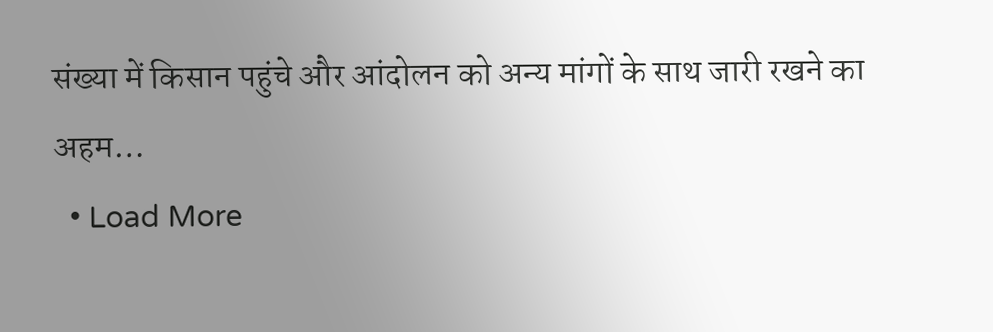संख्या में किसान पहुंचे और आंदोलन को अन्य मांगों के साथ जारी रखने का अहम…
  • Load More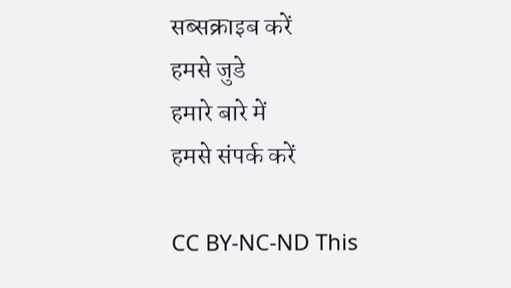सब्सक्राइब करें
हमसे जुडे
हमारे बारे में
हमसे संपर्क करें

CC BY-NC-ND This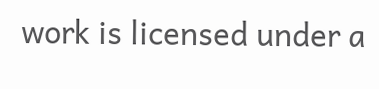work is licensed under a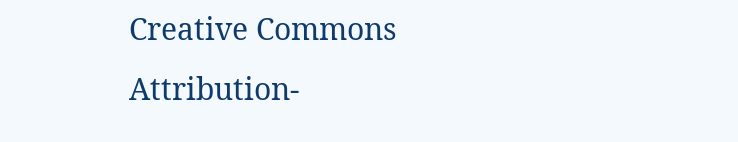Creative Commons Attribution-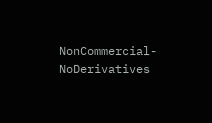NonCommercial-NoDerivatives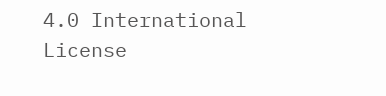4.0 International License